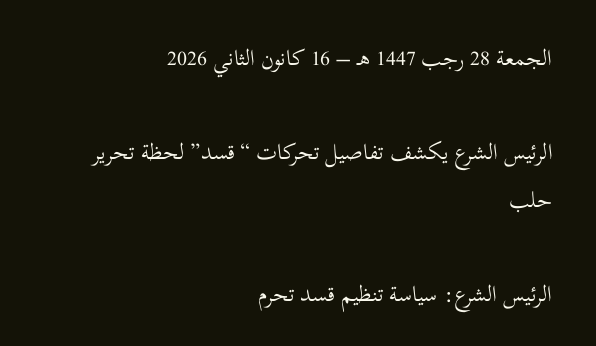الجمعة 28 رجب 1447 هـ – 16 كانون الثاني 2026

الرئيس الشرع يكشف تفاصيل تحركات “قسد” لحظة تحرير حلب

الرئيس الشرع: سياسة تنظيم قسد تحرم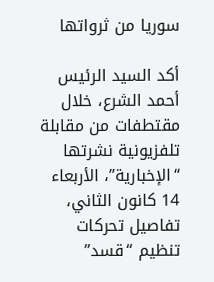سوريا من ثرواتها

أكد السيد الرئيس أحمد الشرع، خلال مقتطفات من مقابلة تلفزيونية نشرتها “الإخبارية”، الأربعاء 14 كانون الثاني، تفاصيل تحركات تنظيم “قسد”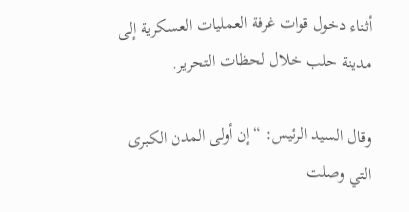أثناء دخول قوات غرفة العمليات العسكرية إلى مدينة حلب خلال لحظات التحرير.

وقال السيد الرئيس: “إن أولى المدن الكبرى التي وصلت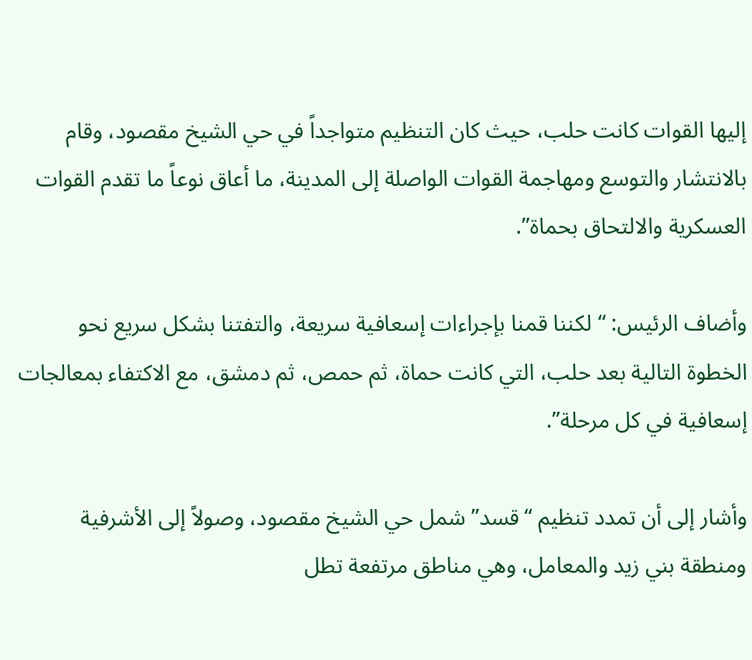إليها القوات كانت حلب، حيث كان التنظيم متواجداً في حي الشيخ مقصود، وقام بالانتشار والتوسع ومهاجمة القوات الواصلة إلى المدينة، ما أعاق نوعاً ما تقدم القوات العسكرية والالتحاق بحماة”.

وأضاف الرئيس: “لكننا قمنا بإجراءات إسعافية سريعة، والتفتنا بشكل سريع نحو الخطوة التالية بعد حلب، التي كانت حماة، ثم حمص، ثم دمشق، مع الاكتفاء بمعالجات إسعافية في كل مرحلة”.

وأشار إلى أن تمدد تنظيم “قسد” شمل حي الشيخ مقصود، وصولاً إلى الأشرفية ومنطقة بني زيد والمعامل، وهي مناطق مرتفعة تطل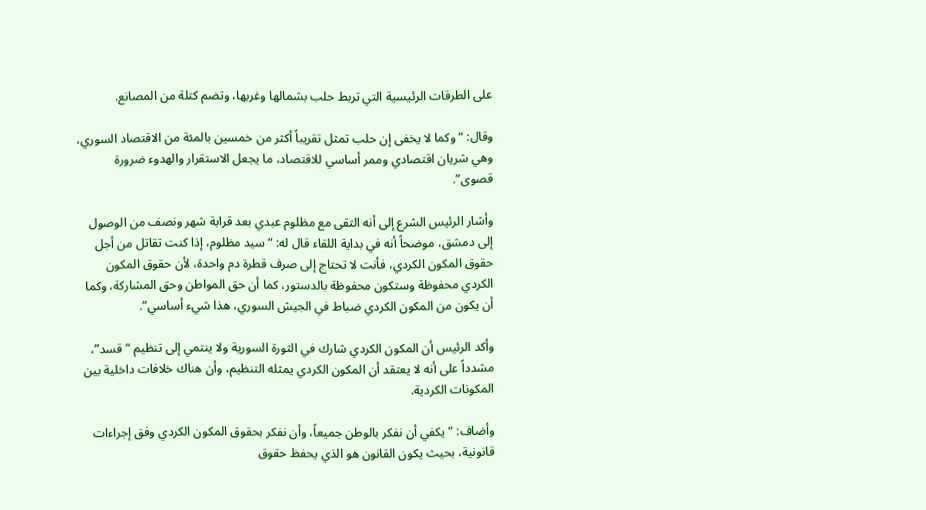على الطرقات الرئيسية التي تربط حلب بشمالها وغربها، وتضم كتلة من المصانع.

وقال: “وكما لا يخفى إن حلب تمثل تقريباً أكثر من خمسين بالمئة من الاقتصاد السوري، وهي شريان اقتصادي وممر أساسي للاقتصاد، ما يجعل الاستقرار والهدوء ضرورة قصوى”.

وأشار الرئيس الشرع إلى أنه التقى مع مظلوم عبدي بعد قرابة شهر ونصف من الوصول إلى دمشق، موضحاً أنه في بداية اللقاء قال له: “سيد مظلوم، إذا كنت تقاتل من أجل حقوق المكون الكردي، فأنت لا تحتاج إلى صرف قطرة دم واحدة، لأن حقوق المكون الكردي محفوظة وستكون محفوظة بالدستور، كما أن حق المواطن وحق المشاركة، وكما أن يكون من المكون الكردي ضباط في الجيش السوري، هذا شيء أساسي”.

وأكد الرئيس أن المكون الكردي شارك في الثورة السورية ولا ينتمي إلى تنظيم “قسد”، مشدداً على أنه لا يعتقد أن المكون الكردي يمثله التنظيم، وأن هناك خلافات داخلية بين المكونات الكردية.

وأضاف: “يكفي أن نفكر بالوطن جميعاً، وأن نفكر بحقوق المكون الكردي وفق إجراءات قانونية، بحيث يكون القانون هو الذي يحفظ حقوق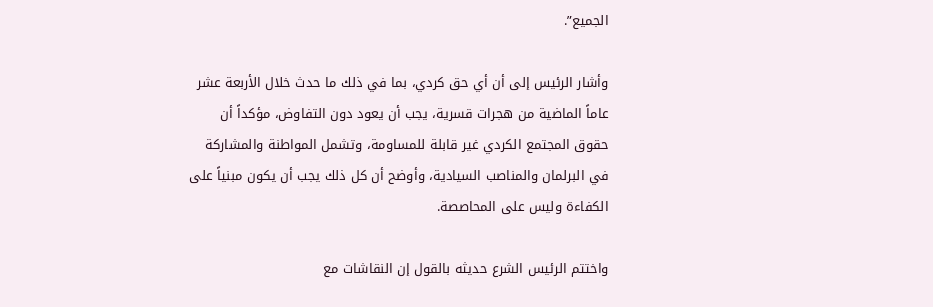الجميع”.

وأشار الرئيس إلى أن أي حق كردي، بما في ذلك ما حدث خلال الأربعة عشر عاماً الماضية من هجرات قسرية، يجب أن يعود دون التفاوض، مؤكداً أن حقوق المجتمع الكردي غير قابلة للمساومة، وتشمل المواطنة والمشاركة في البرلمان والمناصب السيادية، وأوضح أن كل ذلك يجب أن يكون مبنياً على الكفاءة وليس على المحاصصة.

واختتم الرئيس الشرع حديثه بالقول إن النقاشات مع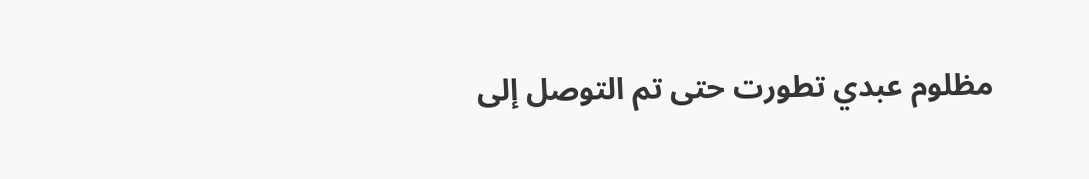مظلوم عبدي تطورت حتى تم التوصل إلى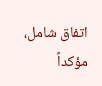اتفاق شامل، مؤكداً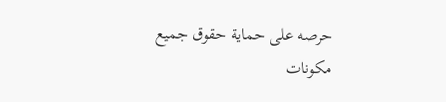حرصه على حماية حقوق جميع مكونات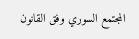المجتمع السوري وفق القانون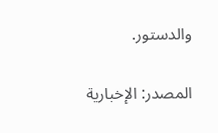والدستور.

المصدر: الإخبارية